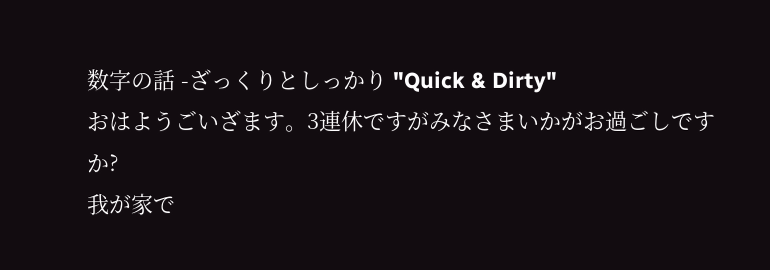数字の話 -ざっくりとしっかり "Quick & Dirty"
おはようごいざます。3連休ですがみなさまいかがお過ごしですか?
我が家で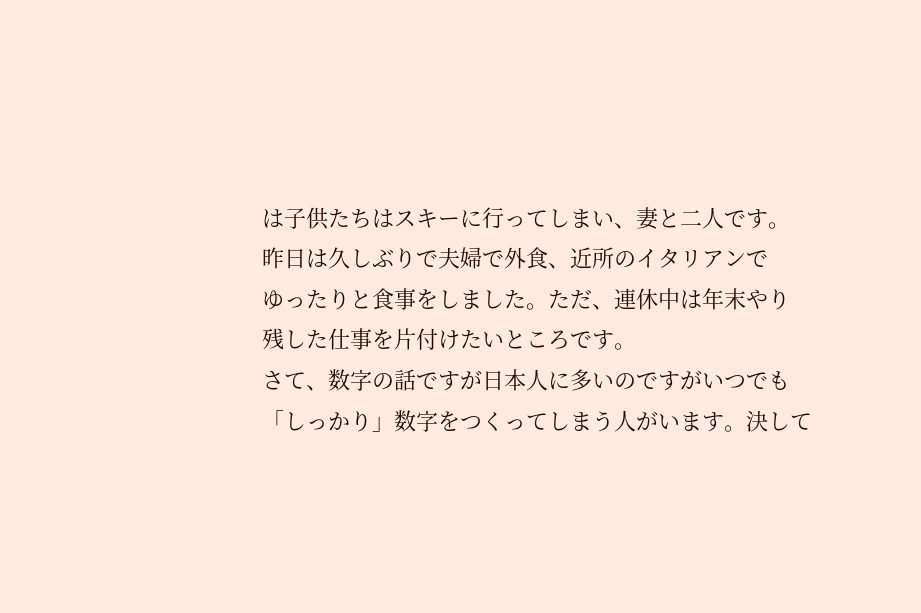は子供たちはスキーに行ってしまい、妻と二人です。
昨日は久しぶりで夫婦で外食、近所のイタリアンで
ゆったりと食事をしました。ただ、連休中は年末やり
残した仕事を片付けたいところです。
さて、数字の話ですが日本人に多いのですがいつでも
「しっかり」数字をつくってしまう人がいます。決して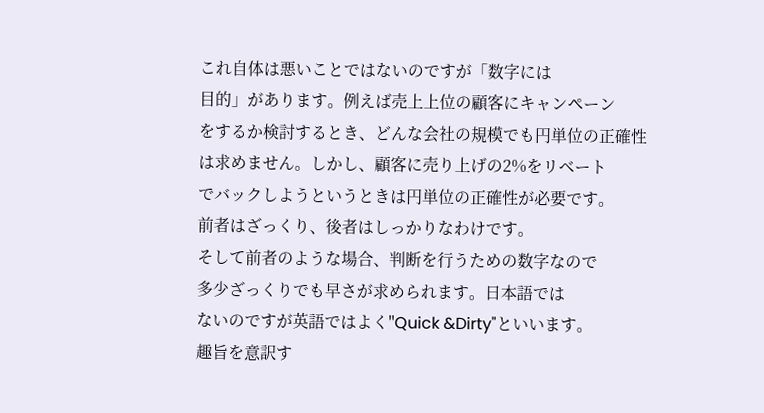これ自体は悪いことではないのですが「数字には
目的」があります。例えば売上上位の顧客にキャンペーン
をするか検討するとき、どんな会社の規模でも円単位の正確性
は求めません。しかし、顧客に売り上げの2%をリベート
でバックしようというときは円単位の正確性が必要です。
前者はざっくり、後者はしっかりなわけです。
そして前者のような場合、判断を行うための数字なので
多少ざっくりでも早さが求められます。日本語では
ないのですが英語ではよく"Quick &Dirty"といいます。
趣旨を意訳す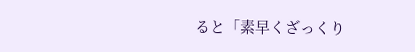ると「素早くざっくり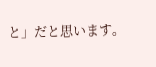と」だと思います。